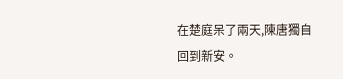在楚庭呆了兩天,陳唐獨自回到新安。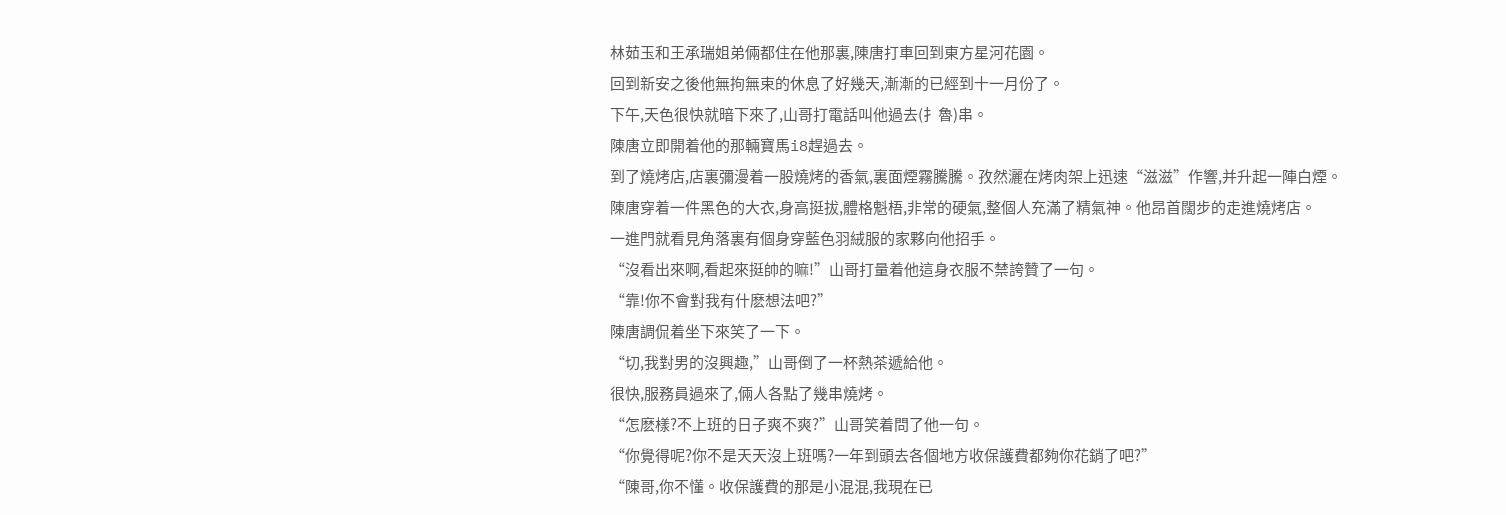林茹玉和王承瑞姐弟倆都住在他那裏,陳唐打車回到東方星河花園。
回到新安之後他無拘無束的休息了好幾天,漸漸的已經到十一月份了。
下午,天色很快就暗下來了,山哥打電話叫他過去(扌魯)串。
陳唐立即開着他的那輛寶馬i8趕過去。
到了燒烤店,店裏彌漫着一股燒烤的香氣,裏面煙霧騰騰。孜然灑在烤肉架上迅速“滋滋”作響,并升起一陣白煙。
陳唐穿着一件黑色的大衣,身高挺拔,體格魁梧,非常的硬氣,整個人充滿了精氣神。他昂首闊步的走進燒烤店。
一進門就看見角落裏有個身穿藍色羽絨服的家夥向他招手。
“沒看出來啊,看起來挺帥的嘛!”山哥打量着他這身衣服不禁誇贊了一句。
“靠!你不會對我有什麽想法吧?”
陳唐調侃着坐下來笑了一下。
“切,我對男的沒興趣,”山哥倒了一杯熱茶遞給他。
很快,服務員過來了,倆人各點了幾串燒烤。
“怎麽樣?不上班的日子爽不爽?”山哥笑着問了他一句。
“你覺得呢?你不是天天沒上班嗎?一年到頭去各個地方收保護費都夠你花銷了吧?”
“陳哥,你不懂。收保護費的那是小混混,我現在已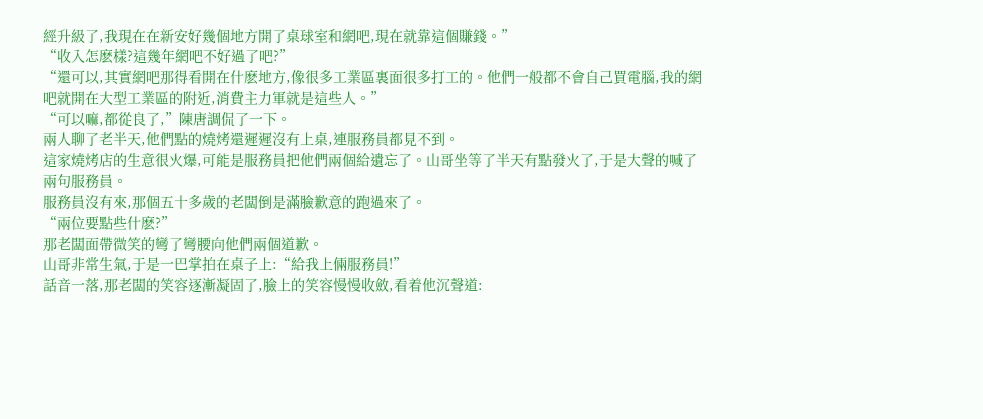經升級了,我現在在新安好幾個地方開了桌球室和網吧,現在就靠這個賺錢。”
“收入怎麽樣?這幾年網吧不好過了吧?”
“還可以,其實網吧那得看開在什麽地方,像很多工業區裏面很多打工的。他們一般都不會自己買電腦,我的網吧就開在大型工業區的附近,消費主力軍就是這些人。”
“可以嘛,都從良了,”陳唐調侃了一下。
兩人聊了老半天,他們點的燒烤還遲遲沒有上桌,連服務員都見不到。
這家燒烤店的生意很火爆,可能是服務員把他們兩個給遺忘了。山哥坐等了半天有點發火了,于是大聲的喊了兩句服務員。
服務員沒有來,那個五十多歲的老闆倒是滿臉歉意的跑過來了。
“兩位要點些什麽?”
那老闆面帶微笑的彎了彎腰向他們兩個道歉。
山哥非常生氣,于是一巴掌拍在桌子上:“給我上倆服務員!”
話音一落,那老闆的笑容逐漸凝固了,臉上的笑容慢慢收斂,看着他沉聲道: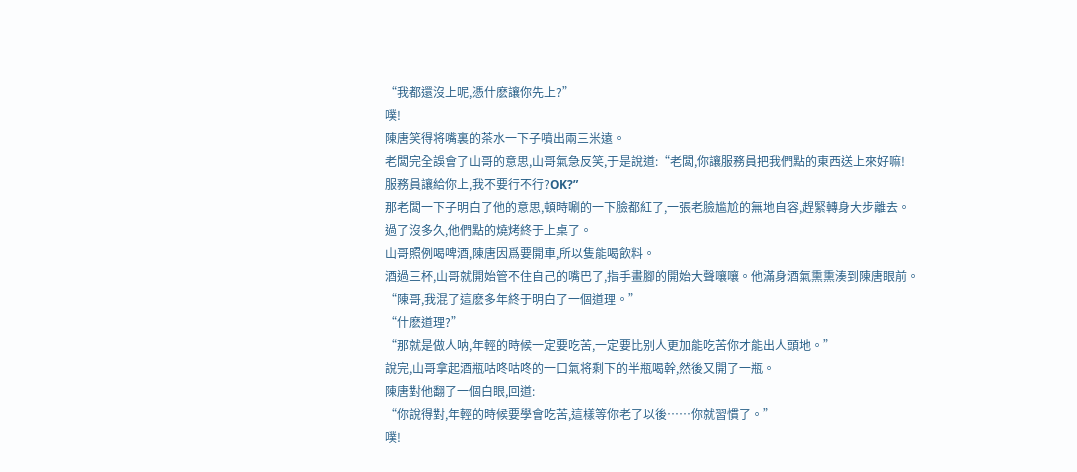“我都還沒上呢,憑什麽讓你先上?”
噗!
陳唐笑得将嘴裏的茶水一下子噴出兩三米遠。
老闆完全誤會了山哥的意思,山哥氣急反笑,于是說道:“老闆,你讓服務員把我們點的東西送上來好嘛!
服務員讓給你上,我不要行不行?OK?”
那老闆一下子明白了他的意思,頓時唰的一下臉都紅了,一張老臉尴尬的無地自容,趕緊轉身大步離去。
過了沒多久,他們點的燒烤終于上桌了。
山哥照例喝啤酒,陳唐因爲要開車,所以隻能喝飲料。
酒過三杯,山哥就開始管不住自己的嘴巴了,指手畫腳的開始大聲嚷嚷。他滿身酒氣熏熏湊到陳唐眼前。
“陳哥,我混了這麽多年終于明白了一個道理。”
“什麽道理?”
“那就是做人呐,年輕的時候一定要吃苦,一定要比别人更加能吃苦你才能出人頭地。”
說完,山哥拿起酒瓶咕咚咕咚的一口氣将剩下的半瓶喝幹,然後又開了一瓶。
陳唐對他翻了一個白眼,回道:
“你說得對,年輕的時候要學會吃苦,這樣等你老了以後……你就習慣了。”
噗!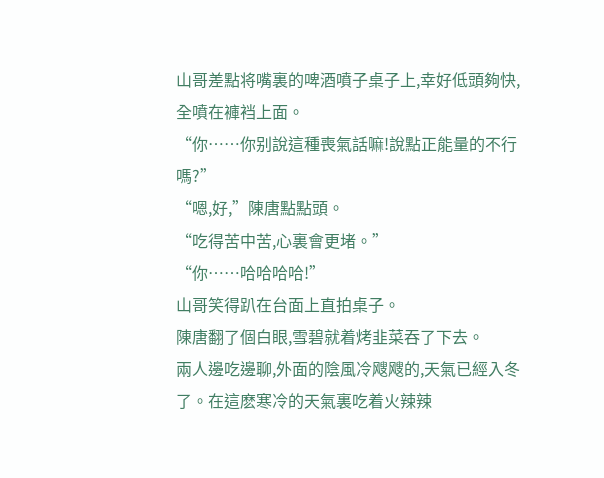山哥差點将嘴裏的啤酒噴子桌子上,幸好低頭夠快,全噴在褲裆上面。
“你……你别說這種喪氣話嘛!說點正能量的不行嗎?”
“嗯,好,”陳唐點點頭。
“吃得苦中苦,心裏會更堵。”
“你……哈哈哈哈!”
山哥笑得趴在台面上直拍桌子。
陳唐翻了個白眼,雪碧就着烤韭菜吞了下去。
兩人邊吃邊聊,外面的陰風冷飕飕的,天氣已經入冬了。在這麽寒冷的天氣裏吃着火辣辣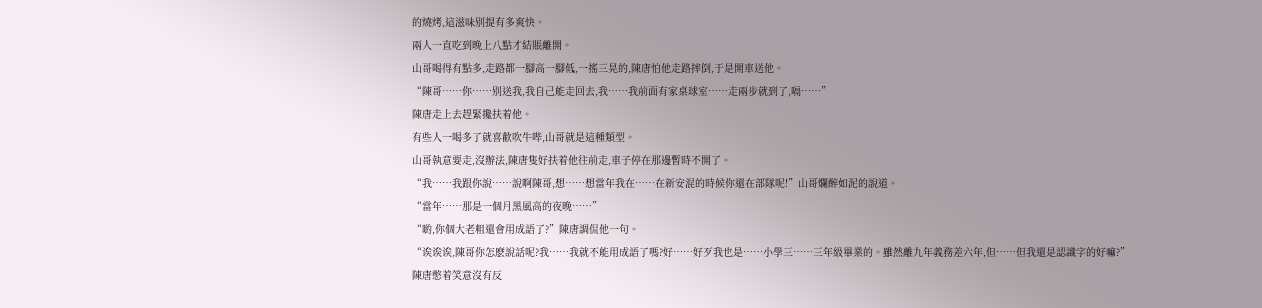的燒烤,這滋味别提有多爽快。
兩人一直吃到晚上八點才結賬離開。
山哥喝得有點多,走路都一腳高一腳低,一搖三晃的,陳唐怕他走路摔倒,于是開車送他。
“陳哥……你……别送我,我自己能走回去,我……我前面有家桌球室……走兩步就到了,嗝……”
陳唐走上去趕緊攙扶着他。
有些人一喝多了就喜歡吹牛哔,山哥就是這種類型。
山哥執意要走,沒辦法,陳唐隻好扶着他往前走,車子停在那邊暫時不開了。
“我……我跟你說……說啊陳哥,想……想當年我在……在新安混的時候你還在部隊呢!”山哥爛醉如泥的說道。
“當年……那是一個月黑風高的夜晚……”
“喲,你個大老粗還會用成語了?”陳唐調侃他一句。
“诶诶诶,陳哥你怎麽說話呢?我……我就不能用成語了嗎?好……好歹我也是……小學三……三年級畢業的。雖然離九年義務差六年,但……但我還是認識字的好嘛?”
陳唐憋着笑意沒有反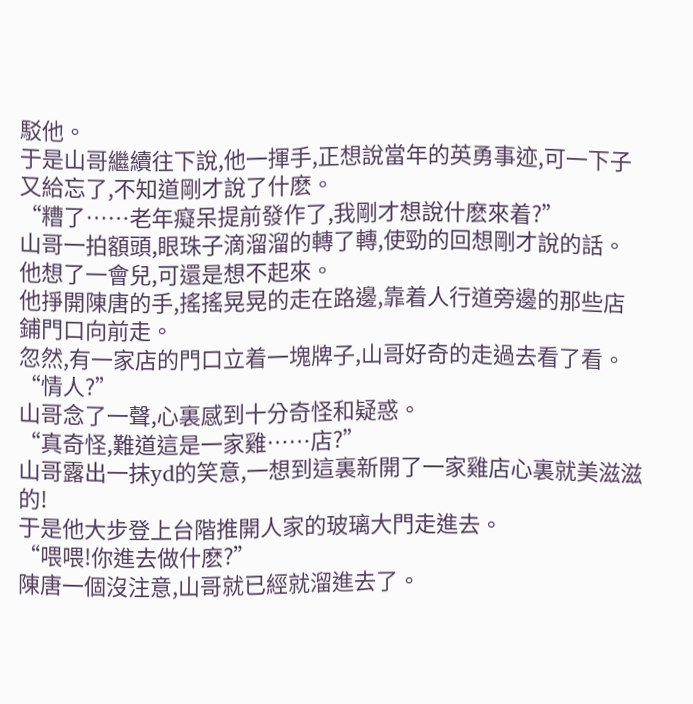駁他。
于是山哥繼續往下說,他一揮手,正想說當年的英勇事迹,可一下子又給忘了,不知道剛才說了什麽。
“糟了……老年癡呆提前發作了,我剛才想說什麽來着?”
山哥一拍額頭,眼珠子滴溜溜的轉了轉,使勁的回想剛才說的話。
他想了一會兒,可還是想不起來。
他掙開陳唐的手,搖搖晃晃的走在路邊,靠着人行道旁邊的那些店鋪門口向前走。
忽然,有一家店的門口立着一塊牌子,山哥好奇的走過去看了看。
“情人?”
山哥念了一聲,心裏感到十分奇怪和疑惑。
“真奇怪,難道這是一家雞……店?”
山哥露出一抹yd的笑意,一想到這裏新開了一家雞店心裏就美滋滋的!
于是他大步登上台階推開人家的玻璃大門走進去。
“喂喂!你進去做什麽?”
陳唐一個沒注意,山哥就已經就溜進去了。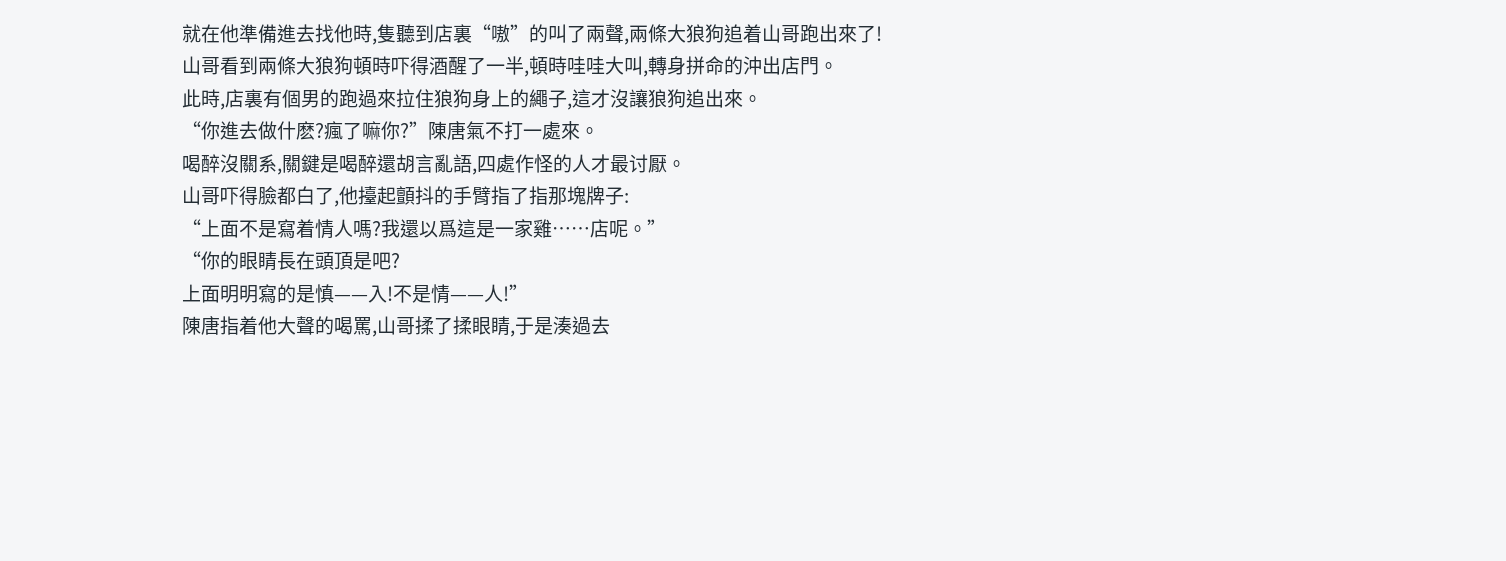就在他準備進去找他時,隻聽到店裏“嗷”的叫了兩聲,兩條大狼狗追着山哥跑出來了!
山哥看到兩條大狼狗頓時吓得酒醒了一半,頓時哇哇大叫,轉身拼命的沖出店門。
此時,店裏有個男的跑過來拉住狼狗身上的繩子,這才沒讓狼狗追出來。
“你進去做什麽?瘋了嘛你?”陳唐氣不打一處來。
喝醉沒關系,關鍵是喝醉還胡言亂語,四處作怪的人才最讨厭。
山哥吓得臉都白了,他擡起顫抖的手臂指了指那塊牌子:
“上面不是寫着情人嗎?我還以爲這是一家雞……店呢。”
“你的眼睛長在頭頂是吧?
上面明明寫的是慎——入!不是情——人!”
陳唐指着他大聲的喝罵,山哥揉了揉眼睛,于是湊過去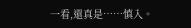一看,還真是……慎入。